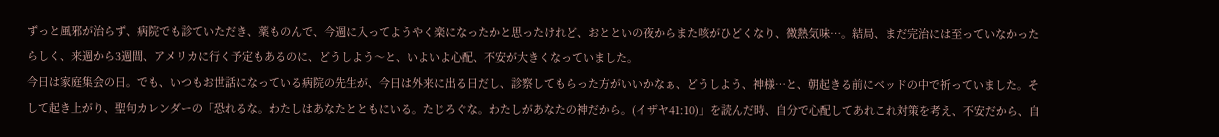ずっと風邪が治らず、病院でも診ていただき、薬ものんで、今週に入ってようやく楽になったかと思ったけれど、おとといの夜からまた咳がひどくなり、微熱気味…。結局、まだ完治には至っていなかったらしく、来週から3週間、アメリカに行く予定もあるのに、どうしよう〜と、いよいよ心配、不安が大きくなっていました。
今日は家庭集会の日。でも、いつもお世話になっている病院の先生が、今日は外来に出る日だし、診察してもらった方がいいかなぁ、どうしよう、神様…と、朝起きる前にベッドの中で祈っていました。そして起き上がり、聖句カレンダーの「恐れるな。わたしはあなたとともにいる。たじろぐな。わたしがあなたの神だから。(イザヤ41:10)」を読んだ時、自分で心配してあれこれ対策を考え、不安だから、自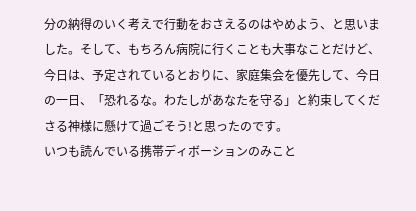分の納得のいく考えで行動をおさえるのはやめよう、と思いました。そして、もちろん病院に行くことも大事なことだけど、今日は、予定されているとおりに、家庭集会を優先して、今日の一日、「恐れるな。わたしがあなたを守る」と約束してくださる神様に懸けて過ごそう!と思ったのです。
いつも読んでいる携帯ディボーションのみこと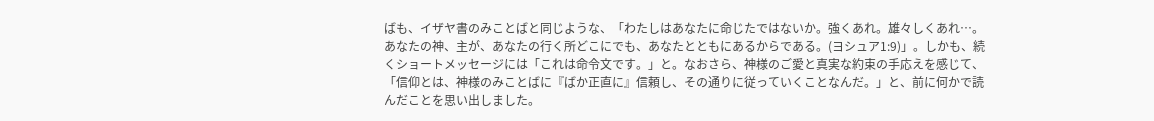ばも、イザヤ書のみことばと同じような、「わたしはあなたに命じたではないか。強くあれ。雄々しくあれ…。あなたの神、主が、あなたの行く所どこにでも、あなたとともにあるからである。(ヨシュア1:9)」。しかも、続くショートメッセージには「これは命令文です。」と。なおさら、神様のご愛と真実な約束の手応えを感じて、「信仰とは、神様のみことばに『ばか正直に』信頼し、その通りに従っていくことなんだ。」と、前に何かで読んだことを思い出しました。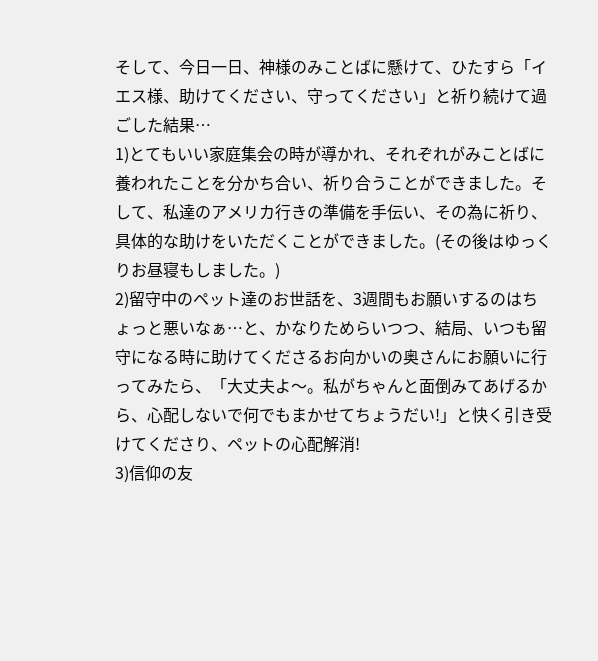そして、今日一日、神様のみことばに懸けて、ひたすら「イエス様、助けてください、守ってください」と祈り続けて過ごした結果…
1)とてもいい家庭集会の時が導かれ、それぞれがみことばに養われたことを分かち合い、祈り合うことができました。そして、私達のアメリカ行きの準備を手伝い、その為に祈り、具体的な助けをいただくことができました。(その後はゆっくりお昼寝もしました。)
2)留守中のペット達のお世話を、3週間もお願いするのはちょっと悪いなぁ…と、かなりためらいつつ、結局、いつも留守になる時に助けてくださるお向かいの奥さんにお願いに行ってみたら、「大丈夫よ〜。私がちゃんと面倒みてあげるから、心配しないで何でもまかせてちょうだい!」と快く引き受けてくださり、ペットの心配解消!
3)信仰の友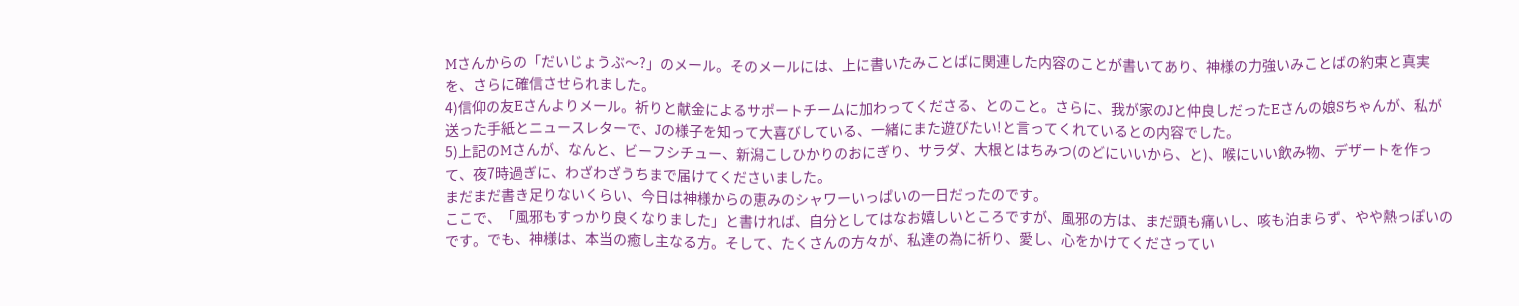Mさんからの「だいじょうぶ〜?」のメール。そのメールには、上に書いたみことばに関連した内容のことが書いてあり、神様の力強いみことばの約束と真実を、さらに確信させられました。
4)信仰の友Eさんよりメール。祈りと献金によるサポートチームに加わってくださる、とのこと。さらに、我が家のJと仲良しだったEさんの娘Sちゃんが、私が送った手紙とニュースレターで、Jの様子を知って大喜びしている、一緒にまた遊びたい!と言ってくれているとの内容でした。
5)上記のMさんが、なんと、ビーフシチュー、新潟こしひかりのおにぎり、サラダ、大根とはちみつ(のどにいいから、と)、喉にいい飲み物、デザートを作って、夜7時過ぎに、わざわざうちまで届けてくださいました。
まだまだ書き足りないくらい、今日は神様からの恵みのシャワーいっぱいの一日だったのです。
ここで、「風邪もすっかり良くなりました」と書ければ、自分としてはなお嬉しいところですが、風邪の方は、まだ頭も痛いし、咳も泊まらず、やや熱っぽいのです。でも、神様は、本当の癒し主なる方。そして、たくさんの方々が、私達の為に祈り、愛し、心をかけてくださってい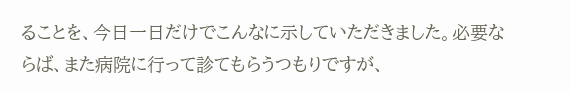ることを、今日一日だけでこんなに示していただきました。必要ならば、また病院に行って診てもらうつもりですが、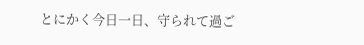とにかく今日一日、守られて過ご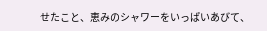せたこと、恵みのシャワーをいっぱいあびて、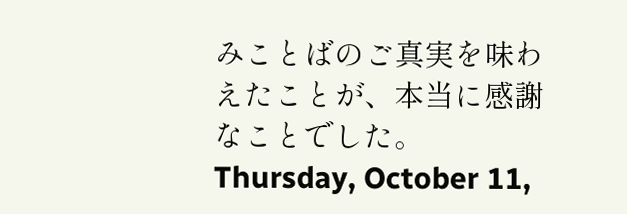みことばのご真実を味わえたことが、本当に感謝なことでした。
Thursday, October 11,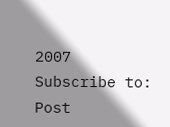2007
Subscribe to:
Post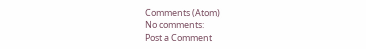Comments (Atom)
No comments:
Post a Comment